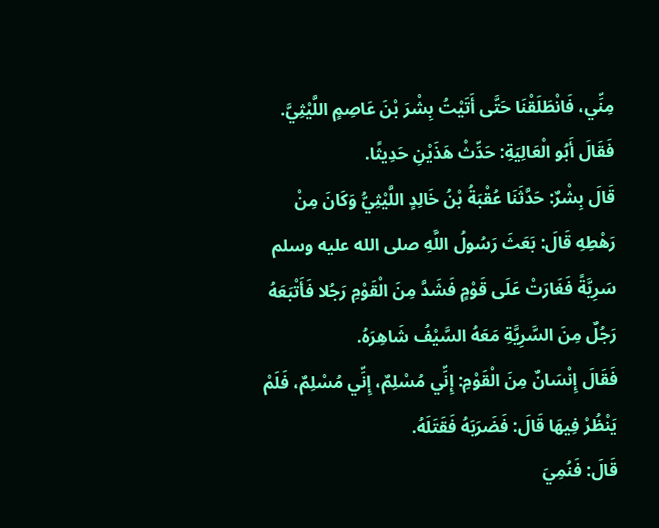مِنِّي، فَانْطَلَقْنَا حَتَّى أَتَيْتُ بِشْرَ بْنَ عَاصِمٍ اللَّيْثِيَّ.
فَقَالَ أَبُو الْعَالِيَةِ: حَدِّثْ هَذَيْنِ حَدِيثًا.
قَالَ بِشْرٌ: حَدَّثَنَا عُقْبَةُ بْنُ خَالِدٍ اللَّيْثِيُّ وَكَانَ مِنْ رَهْطِهِ قَالَ: بَعَثَ رَسُولُ اللَّهِ صلى الله عليه وسلم سَرِيَّةً فَغَارَتْ عَلَى قَوْمٍ فَشَدَّ مِنَ الْقَوْمِ رَجُلا فَأَتْبَعَهُ رَجُلٌ مِنَ السَّرِيَّةِ مَعَهُ السَّيْفُ شَاهِرَهُ.
فَقَالَ إِنْسَانٌ مِنَ الْقَوْمِ: إِنِّي مُسْلِمٌ، إِنِّي مُسْلِمٌ، فَلَمْ يَنْظُرْ فِيهَا قَالَ: فَضَرَبَهُ فَقَتَلَهُ.
قَالَ: فَنُمِيَ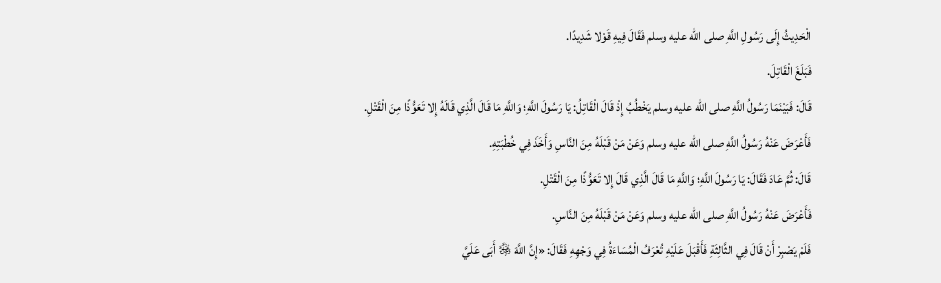الْحَدِيثُ إِلَى رَسُولِ اللَّهِ صلى الله عليه وسلم فَقَالَ فِيهِ قَوْلا شَدِيدًا.
فَبَلَغَ الْقَاتِلَ.
قَالَ: فَبَيْنَمَا رَسُولُ اللَّهِ صلى الله عليه وسلم يَخْطُبُ إِذْ قَالَ الْقَاتِلُ: يَا رَسُولَ اللَّهِ؛ وَاللَّهِ مَا قَالَ الَّذِي قَالَهُ إِلا تَعَوُّذًا مِنَ الْقَتْلِ.
فَأَعْرَضَ عَنْهُ رَسُولُ اللَّهِ صلى الله عليه وسلم وَعَنْ مَنْ قَبْلَهُ مِنَ النَّاسِ وَأَخَذَ فِي خُطْبَتِهِ.
قَالَ: ثُمَّ عَادَ فَقَالَ: يَا رَسُولَ اللَّهِ؛ وَاللَّهِ مَا قَالَ الَّذِي قَالَ إِلا تَعَوُّذًا مِنَ الْقَتْلِ.
فَأَعْرَضَ عَنْهُ رَسُولُ اللَّهِ صلى الله عليه وسلم وَعَنْ مَنْ قَبْلَهُ مِنَ النَّاسِ.
فَلَمْ يَصْبِرْ أَنْ قَالَ فِي الثَّالِثَةِ فَأَقْبَلَ عَلَيْهِ تُعْرَفُ الْمُسَاءَةُ فِي وَجْهِهِ فَقَالَ: «إِنَّ اللَّهَ ﷿ أَبَى عَلَيَّ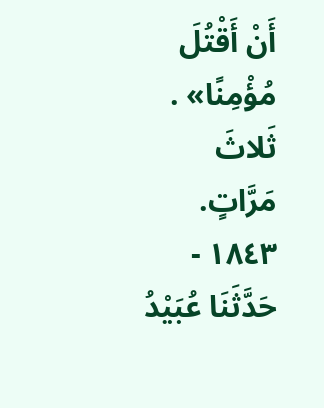أَنْ أَقْتُلَ مُؤْمِنًا» .
ثَلاثَ مَرَّاتٍ.
١٨٤٣ - حَدَّثَنَا عُبَيْدُ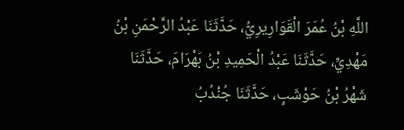اللَّهِ بْنُ عُمَرَ الْقَوَارِيرِيُّ، حَدَّثَنَا عَبْدُ الرَّحْمَنِ بْنُ مَهْدِيٍّ، حَدَّثَنَا عَبْدُ الْحَمِيدِ بْنُ بَهْرَامَ، حَدَّثَنَا شَهْرُ بْنُ حَوْشَبٍ، حَدَّثَنَا جُنْدُبُ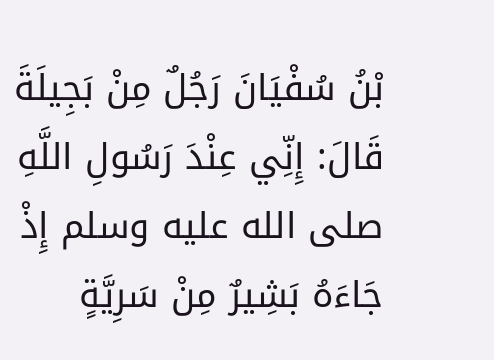بْنُ سُفْيَانَ رَجُلٌ مِنْ بَجِيلَةَ قَالَ: إِنِّي عِنْدَ رَسُولِ اللَّهِ صلى الله عليه وسلم إِذْ جَاءَهُ بَشِيرٌ مِنْ سَرِيَّةٍ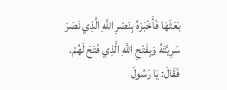بَعَثَهَا فَأَخْبَرَهُ بِنَصْرِ اللَّهِ الَّذِي نَصَرَ سَرِيَّتَهُ وَبِفَتْحِ اللَّهِ الَّذِي فَتَحَ لَهُمْ.
فَقَالَ: يَا رَسُولَ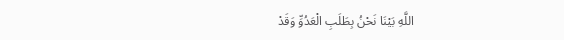اللَّهِ بَيْنَا نَحْنُ بِطَلَبِ الْعَدُوِّ وَقَدْ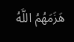هَزَمَهُمُ اللَّهُ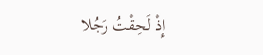إِذْ لَحِقْتُ رَجُلا